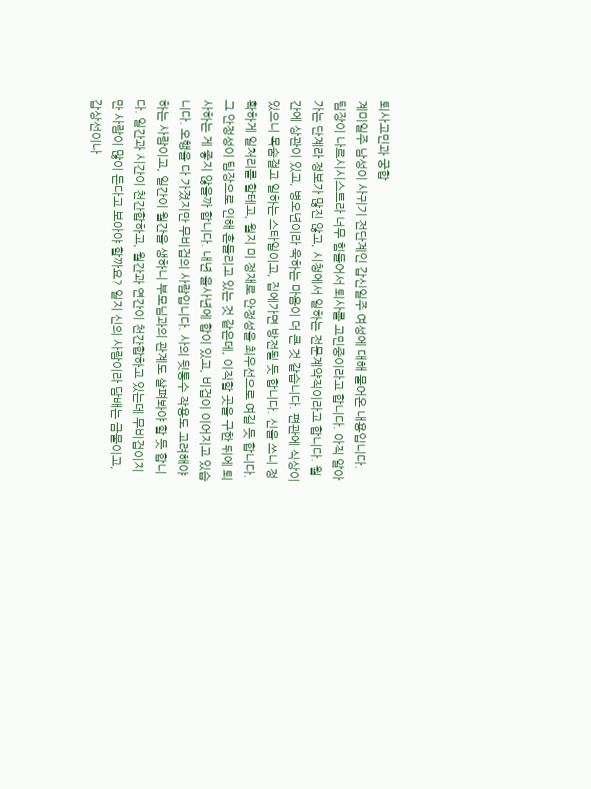퇴사고민과 궁합
계미일주 남성이 사귀기 전단계인 갑신일주 여성에 대해 물어온 내용입니다. 팀장이 나르시시스트라 너무 힘들어서 퇴사를 고민중이라고 합니다. 아직 알아가는 단계라 정보가 많진 않고, 시청에서 일하는 전문계약직이라고 합니다. 월간에 상관이 있고, 병오년이라 욱하는 마음이 더 큰 것 같습니다. 편관에 식상이 있으니 목숨걸고 일하는 스타일이고, 집에가면 방전될 듯 합니다. 신을 쓰니 정확하게 일처리를 할테고, 월지 미 정재로 안정성을 최우선으로 여길 듯 합니다. 그 안정성이 팀장으로 인해 흔들리고 있는 것 같은데, 이직할 곳을 구한 뒤에 퇴사하는 게 좋지 않을까 합니다. 내년 을사년에 합이 있고, 비겁이 이어지고 있습니다. 오행을 다 가졌지만 무비겁의 사람입니다. 사의 뒷통수 작용도 고려해야하는 사람이고, 일간이 월간을 생하니 부모님과의 관계도 살펴봐야 할 듯 합니다. 일간과 시간이 천간합하고, 월간과 연간이 천간합하고 있는데 무비겁이지만 사람이 많이 든다고 보아야 할까요? 일지 신의 사람이라 담배는 금물이고, 갑상선이나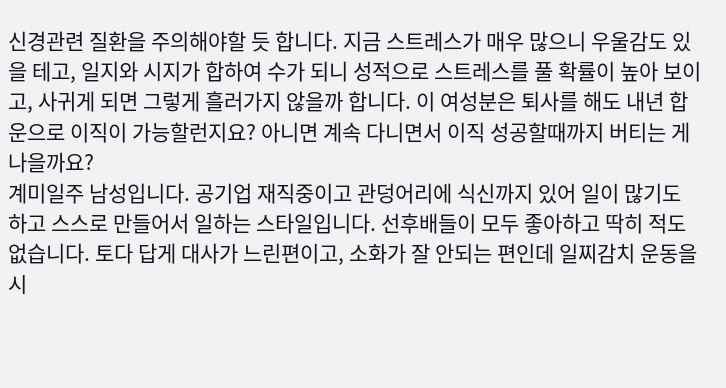신경관련 질환을 주의해야할 듯 합니다. 지금 스트레스가 매우 많으니 우울감도 있을 테고, 일지와 시지가 합하여 수가 되니 성적으로 스트레스를 풀 확률이 높아 보이고, 사귀게 되면 그렇게 흘러가지 않을까 합니다. 이 여성분은 퇴사를 해도 내년 합운으로 이직이 가능할런지요? 아니면 계속 다니면서 이직 성공할때까지 버티는 게 나을까요?
계미일주 남성입니다. 공기업 재직중이고 관덩어리에 식신까지 있어 일이 많기도 하고 스스로 만들어서 일하는 스타일입니다. 선후배들이 모두 좋아하고 딱히 적도 없습니다. 토다 답게 대사가 느린편이고, 소화가 잘 안되는 편인데 일찌감치 운동을 시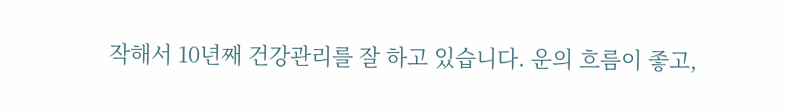작해서 10년째 건강관리를 잘 하고 있습니다. 운의 흐름이 좋고,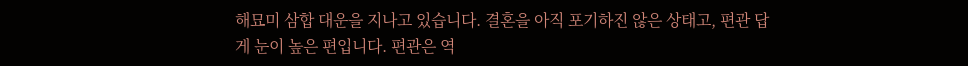해묘미 삼합 대운을 지나고 있습니다. 결혼을 아직 포기하진 않은 상태고, 편관 답게 눈이 높은 편입니다. 편관은 역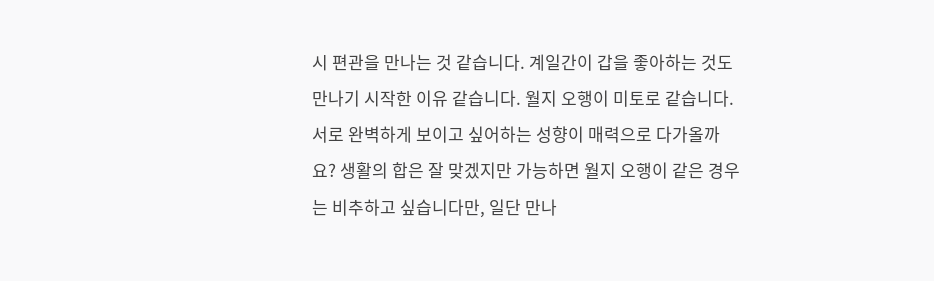시 편관을 만나는 것 같습니다. 계일간이 갑을 좋아하는 것도 만나기 시작한 이유 같습니다. 월지 오행이 미토로 같습니다. 서로 완벽하게 보이고 싶어하는 성향이 매력으로 다가올까요? 생활의 합은 잘 맞겠지만 가능하면 월지 오행이 같은 경우는 비추하고 싶습니다만, 일단 만나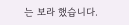는 보라 했습니다.